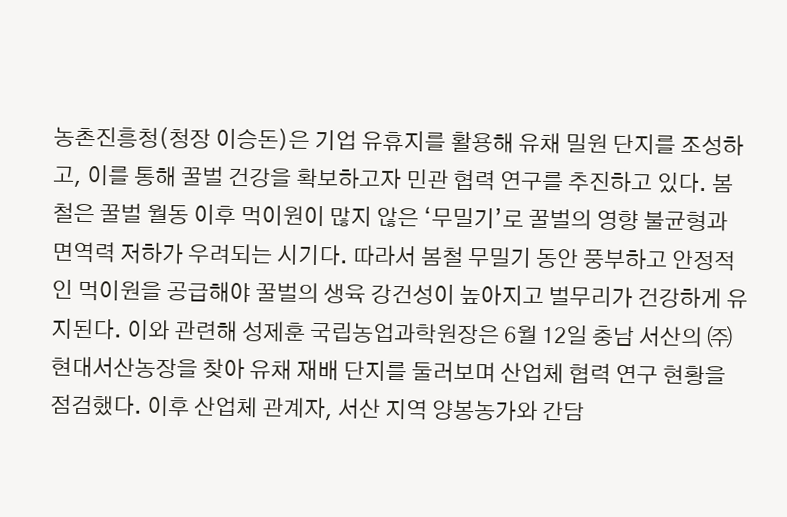농촌진흥청(청장 이승돈)은 기업 유휴지를 활용해 유채 밀원 단지를 조성하고, 이를 통해 꿀벌 건강을 확보하고자 민관 협력 연구를 추진하고 있다. 봄철은 꿀벌 월동 이후 먹이원이 많지 않은 ‘무밀기’로 꿀벌의 영향 불균형과 면역력 저하가 우려되는 시기다. 따라서 봄철 무밀기 동안 풍부하고 안정적인 먹이원을 공급해야 꿀벌의 생육 강건성이 높아지고 벌무리가 건강하게 유지된다. 이와 관련해 성제훈 국립농업과학원장은 6월 12일 충남 서산의 ㈜현대서산농장을 찾아 유채 재배 단지를 둘러보며 산업체 협력 연구 현황을 점검했다. 이후 산업체 관계자, 서산 지역 양봉농가와 간담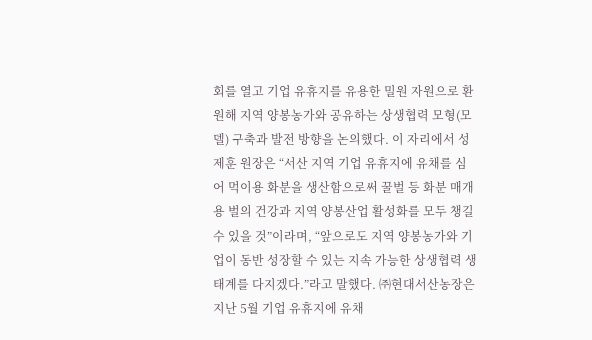회를 열고 기업 유휴지를 유용한 밀원 자원으로 환원해 지역 양봉농가와 공유하는 상생협력 모형(모델) 구축과 발전 방향을 논의했다. 이 자리에서 성제훈 원장은 “서산 지역 기업 유휴지에 유채를 심어 먹이용 화분을 생산함으로써 꿀벌 등 화분 매개용 벌의 건강과 지역 양봉산업 활성화를 모두 챙길 수 있을 것”이라며, “앞으로도 지역 양봉농가와 기업이 동반 성장할 수 있는 지속 가능한 상생협력 생태계를 다지겠다.”라고 말했다. ㈜현대서산농장은 지난 5월 기업 유휴지에 유채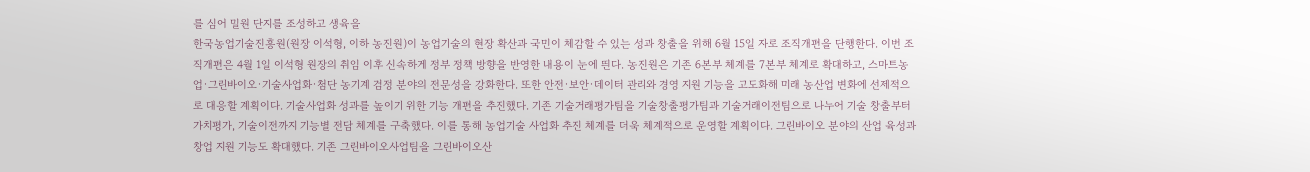를 심어 밀원 단지를 조성하고 생육을
한국농업기술진흥원(원장 이석형, 이하 농진원)이 농업기술의 현장 확산과 국민이 체감할 수 있는 성과 창출을 위해 6월 15일 자로 조직개편을 단행한다. 이번 조직개편은 4월 1일 이석형 원장의 취임 이후 신속하게 정부 정책 방향을 반영한 내용이 눈에 띈다. 농진원은 기존 6본부 체계를 7본부 체계로 확대하고, 스마트농업·그린바이오·기술사업화·첨단 농기계 검정 분야의 전문성을 강화한다. 또한 안전·보안·데이터 관리와 경영 지원 기능을 고도화해 미래 농산업 변화에 선제적으로 대응할 계획이다. 기술사업화 성과를 높이기 위한 기능 개편을 추진했다. 기존 기술거래평가팀을 기술창출평가팀과 기술거래이전팀으로 나누어 기술 창출부터 가치평가, 기술이전까지 기능별 전담 체계를 구축했다. 이를 통해 농업기술 사업화 추진 체계를 더욱 체계적으로 운영할 계획이다. 그린바이오 분야의 산업 육성과 창업 지원 기능도 확대했다. 기존 그린바이오사업팀을 그린바이오산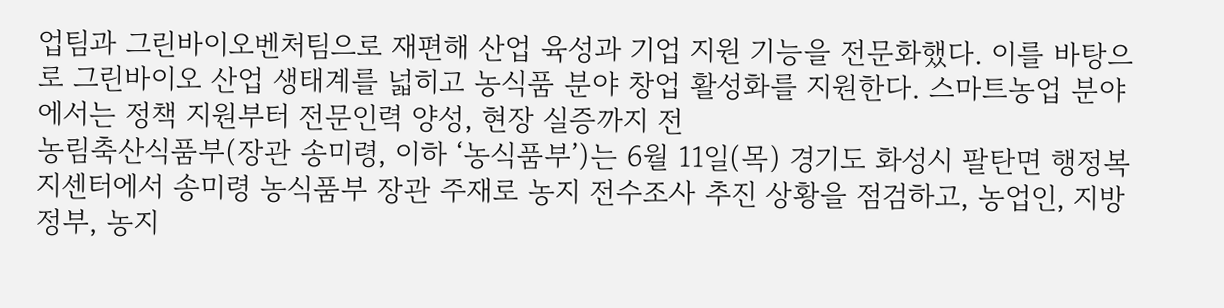업팀과 그린바이오벤처팀으로 재편해 산업 육성과 기업 지원 기능을 전문화했다. 이를 바탕으로 그린바이오 산업 생태계를 넓히고 농식품 분야 창업 활성화를 지원한다. 스마트농업 분야에서는 정책 지원부터 전문인력 양성, 현장 실증까지 전
농림축산식품부(장관 송미령, 이하 ‘농식품부’)는 6월 11일(목) 경기도 화성시 팔탄면 행정복지센터에서 송미령 농식품부 장관 주재로 농지 전수조사 추진 상황을 점검하고, 농업인, 지방정부, 농지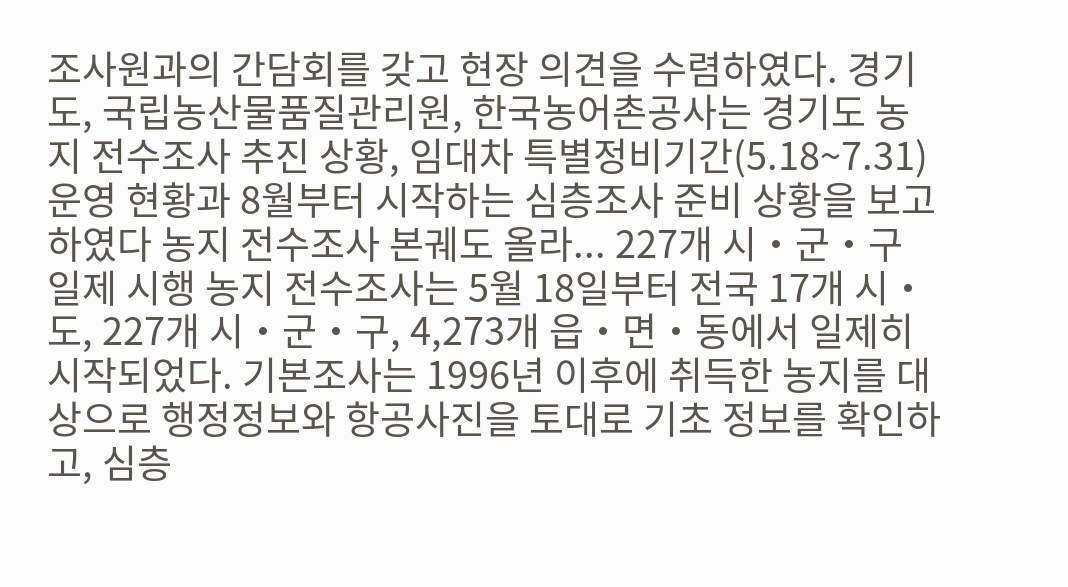조사원과의 간담회를 갖고 현장 의견을 수렴하였다. 경기도, 국립농산물품질관리원, 한국농어촌공사는 경기도 농지 전수조사 추진 상황, 임대차 특별정비기간(5.18~7.31) 운영 현황과 8월부터 시작하는 심층조사 준비 상황을 보고하였다 농지 전수조사 본궤도 올라... 227개 시‧군‧구 일제 시행 농지 전수조사는 5월 18일부터 전국 17개 시‧도, 227개 시‧군‧구, 4,273개 읍‧면‧동에서 일제히 시작되었다. 기본조사는 1996년 이후에 취득한 농지를 대상으로 행정정보와 항공사진을 토대로 기초 정보를 확인하고, 심층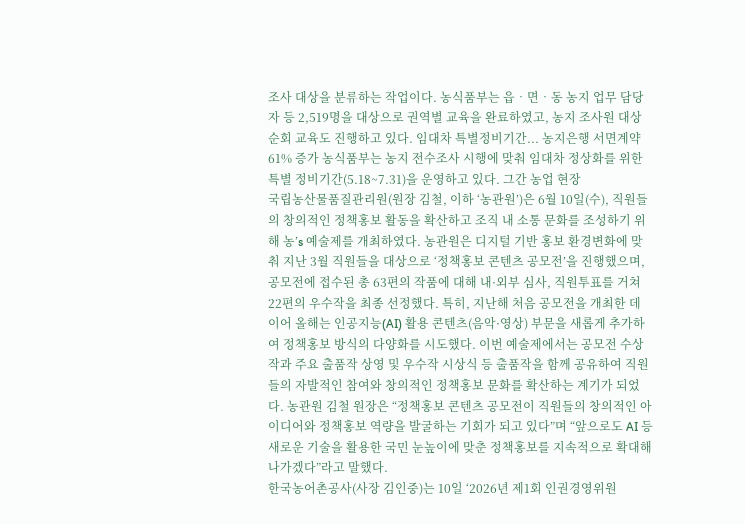조사 대상을 분류하는 작업이다. 농식품부는 읍‧면‧동 농지 업무 담당자 등 2,519명을 대상으로 권역별 교육을 완료하였고, 농지 조사원 대상 순회 교육도 진행하고 있다. 임대차 특별정비기간... 농지은행 서면계약 61% 증가 농식품부는 농지 전수조사 시행에 맞춰 임대차 정상화를 위한 특별 정비기간(5.18~7.31)을 운영하고 있다. 그간 농업 현장
국립농산물품질관리원(원장 김철, 이하 ‘농관원’)은 6월 10일(수), 직원들의 창의적인 정책홍보 활동을 확산하고 조직 내 소통 문화를 조성하기 위해 농’s 예술제를 개최하였다. 농관원은 디지털 기반 홍보 환경변화에 맞춰 지난 3월 직원들을 대상으로 ‘정책홍보 콘텐츠 공모전’을 진행했으며, 공모전에 접수된 총 63편의 작품에 대해 내·외부 심사, 직원투표를 거쳐 22편의 우수작을 최종 선정했다. 특히, 지난해 처음 공모전을 개최한 데 이어 올해는 인공지능(AI) 활용 콘텐츠(음악·영상) 부문을 새롭게 추가하여 정책홍보 방식의 다양화를 시도했다. 이번 예술제에서는 공모전 수상작과 주요 출품작 상영 및 우수작 시상식 등 출품작을 함께 공유하여 직원들의 자발적인 참여와 창의적인 정책홍보 문화를 확산하는 계기가 되었다. 농관원 김철 원장은 “정책홍보 콘텐츠 공모전이 직원들의 창의적인 아이디어와 정책홍보 역량을 발굴하는 기회가 되고 있다”며 “앞으로도 AI 등 새로운 기술을 활용한 국민 눈높이에 맞춘 정책홍보를 지속적으로 확대해 나가겠다”라고 말했다.
한국농어촌공사(사장 김인중)는 10일 ‘2026년 제1회 인권경영위원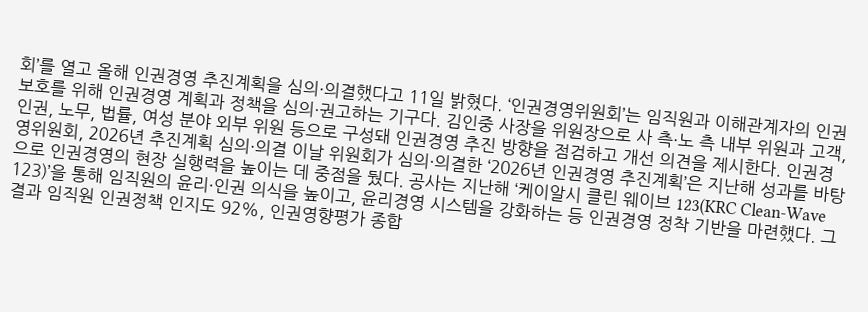회’를 열고 올해 인권경영 추진계획을 심의·의결했다고 11일 밝혔다. ‘인권경영위원회’는 임직원과 이해관계자의 인권 보호를 위해 인권경영 계획과 정책을 심의·권고하는 기구다. 김인중 사장을 위원장으로 사 측·노 측 내부 위원과 고객, 인권, 노무, 법률, 여성 분야 외부 위원 등으로 구성돼 인권경영 추진 방향을 점검하고 개선 의견을 제시한다. 인권경영위원회, 2026년 추진계획 심의·의결 이날 위원회가 심의·의결한 ‘2026년 인권경영 추진계획’은 지난해 성과를 바탕으로 인권경영의 현장 실행력을 높이는 데 중점을 뒀다. 공사는 지난해 ‘케이알시 클린 웨이브 123(KRC Clean-Wave 123)’을 통해 임직원의 윤리·인권 의식을 높이고, 윤리경영 시스템을 강화하는 등 인권경영 정착 기반을 마련했다. 그 결과 임직원 인권정책 인지도 92%, 인권영향평가 종합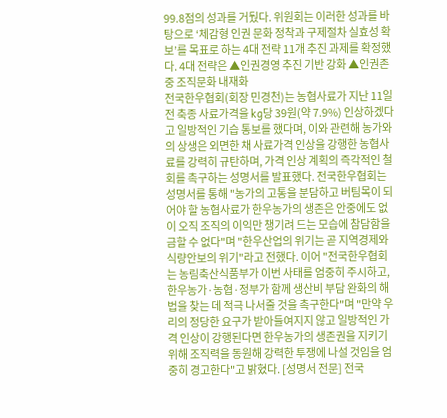99.8점의 성과를 거뒀다. 위원회는 이러한 성과를 바탕으로 ‘체감형 인권 문화 정착과 구제절차 실효성 확보’를 목표로 하는 4대 전략 11개 추진 과제를 확정했다. 4대 전략은 ▲인권경영 추진 기반 강화 ▲인권존중 조직문화 내재화
전국한우협회(회장 민경천)는 농협사료가 지난 11일 전 축종 사료가격을 kg당 39원(약 7.9%) 인상하겠다고 일방적인 기습 통보를 했다며, 이와 관련해 농가와의 상생은 외면한 채 사료가격 인상을 강행한 농협사료를 강력히 규탄하며, 가격 인상 계획의 즉각적인 철회를 촉구하는 성명서를 발표했다. 전국한우협회는 성명서를 통해 "농가의 고통을 분담하고 버팀목이 되어야 할 농협사료가 한우농가의 생존은 안중에도 없이 오직 조직의 이익만 챙기려 드는 모습에 참담함을 금할 수 없다"며 "한우산업의 위기는 곧 지역경제와 식량안보의 위기"라고 전했다. 이어 "전국한우협회는 농림축산식품부가 이번 사태를 엄중히 주시하고, 한우농가·농협·정부가 함께 생산비 부담 완화의 해법을 찾는 데 적극 나서줄 것을 촉구한다"며 "만약 우리의 정당한 요구가 받아들여지지 않고 일방적인 가격 인상이 강행된다면 한우농가의 생존권을 지키기 위해 조직력을 동원해 강력한 투쟁에 나설 것임을 엄중히 경고한다"고 밝혔다. [성명서 전문] 전국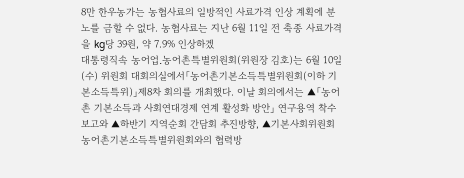8만 한우농가는 농협사료의 일방적인 사료가격 인상 계획에 분노를 금할 수 없다. 농협사료는 지난 6월 11일 전 축종 사료가격을 kg당 39원, 약 7.9% 인상하겠
대통령직속 농어업․농어촌특별위원회(위원장 김호)는 6월 10일(수) 위원회 대회의실에서「농어촌기본소득특별위원회(이하 기본소득특위)」제8차 회의를 개최했다. 이날 회의에서는 ▲「농어촌 기본소득과 사회연대경제 연계 활성화 방안」 연구용역 착수보고와 ▲하반기 지역순회 간담회 추진방향, ▲기본사회위원회 농어촌기본소득특별위원회와의 협력방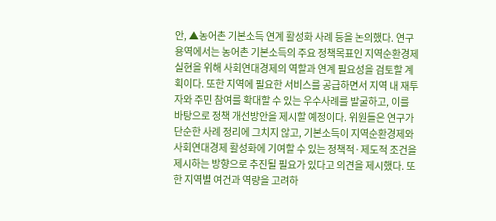안, ▲농어촌 기본소득 연계 활성화 사례 등을 논의했다. 연구용역에서는 농어촌 기본소득의 주요 정책목표인 지역순환경제 실현을 위해 사회연대경제의 역할과 연계 필요성을 검토할 계획이다. 또한 지역에 필요한 서비스를 공급하면서 지역 내 재투자와 주민 참여를 확대할 수 있는 우수사례를 발굴하고, 이를 바탕으로 정책 개선방안을 제시할 예정이다. 위원들은 연구가 단순한 사례 정리에 그치지 않고, 기본소득이 지역순환경제와 사회연대경제 활성화에 기여할 수 있는 정책적·제도적 조건을 제시하는 방향으로 추진될 필요가 있다고 의견을 제시했다. 또한 지역별 여건과 역량을 고려하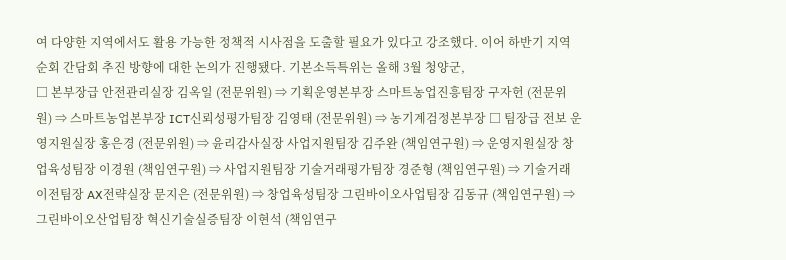여 다양한 지역에서도 활용 가능한 정책적 시사점을 도출할 필요가 있다고 강조했다. 이어 하반기 지역순회 간담회 추진 방향에 대한 논의가 진행됐다. 기본소득특위는 올해 3월 청양군,
□ 본부장급 안전관리실장 김옥일 (전문위원) ⇒ 기획운영본부장 스마트농업진흥팀장 구자헌 (전문위원) ⇒ 스마트농업본부장 ICT신뢰성평가팀장 김영태 (전문위원) ⇒ 농기계검정본부장 □ 팀장급 전보 운영지원실장 홍은경 (전문위원) ⇒ 윤리감사실장 사업지원팀장 김주완 (책임연구원) ⇒ 운영지원실장 창업육성팀장 이경원 (책임연구원) ⇒ 사업지원팀장 기술거래평가팀장 경준형 (책임연구원) ⇒ 기술거래이전팀장 AX전략실장 문지은 (전문위원) ⇒ 창업육성팀장 그린바이오사업팀장 김동규 (책임연구원) ⇒ 그린바이오산업팀장 혁신기술실증팀장 이현석 (책임연구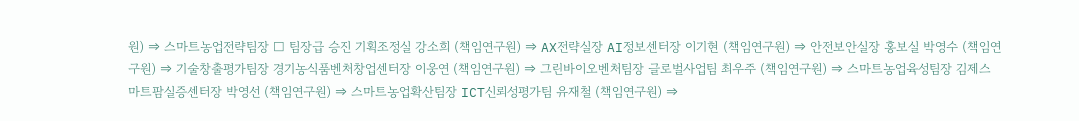원) ⇒ 스마트농업전략팀장 □ 팀장급 승진 기획조정실 강소희 (책임연구원) ⇒ AX전략실장 AI정보센터장 이기현 (책임연구원) ⇒ 안전보안실장 홍보실 박영수 (책임연구원) ⇒ 기술창출평가팀장 경기농식품벤처창업센터장 이웅연 (책임연구원) ⇒ 그린바이오벤처팀장 글로벌사업팀 최우주 (책임연구원) ⇒ 스마트농업육성팀장 김제스마트팜실증센터장 박영선 (책임연구원) ⇒ 스마트농업확산팀장 ICT신뢰성평가팀 유재철 (책임연구원) ⇒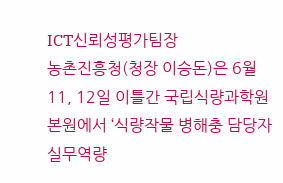ICT신뢰성평가팀장
농촌진흥청(청장 이승돈)은 6월 11, 12일 이틀간 국립식량과학원 본원에서 ‘식량작물 병해충 담당자 실무역량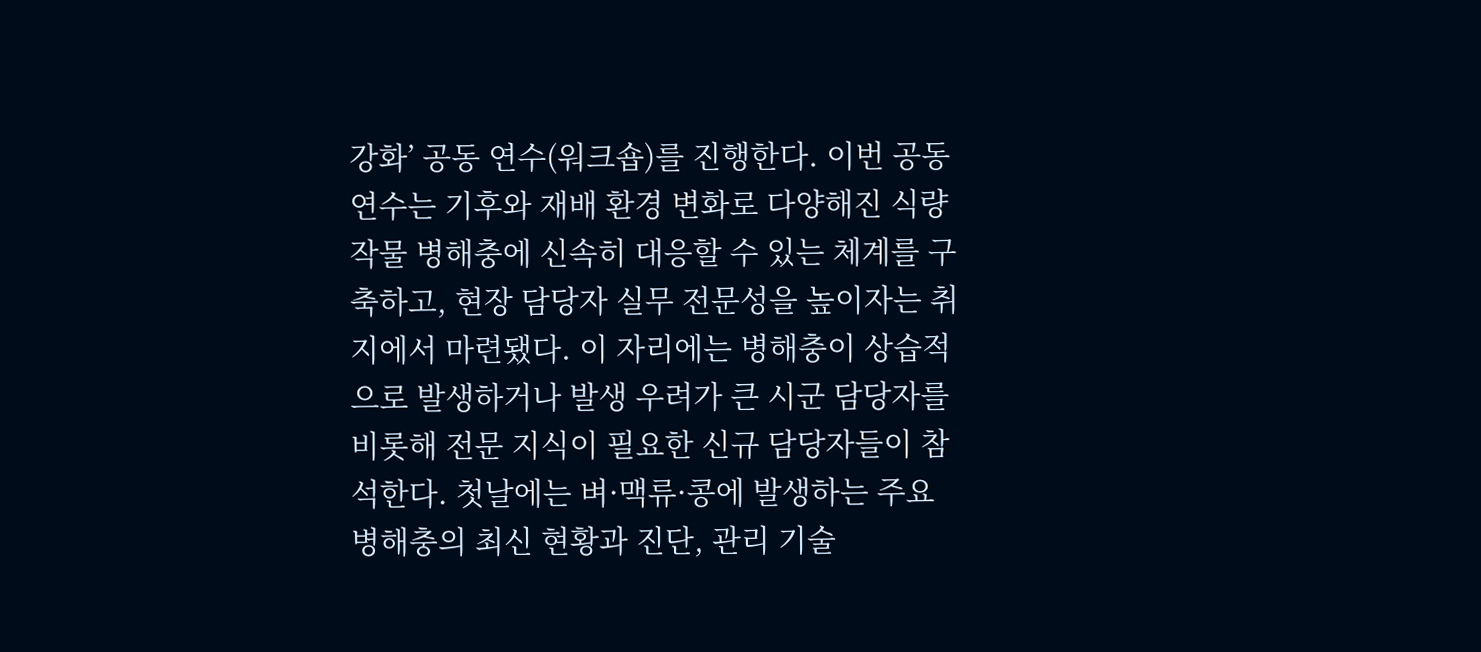강화’ 공동 연수(워크숍)를 진행한다. 이번 공동 연수는 기후와 재배 환경 변화로 다양해진 식량작물 병해충에 신속히 대응할 수 있는 체계를 구축하고, 현장 담당자 실무 전문성을 높이자는 취지에서 마련됐다. 이 자리에는 병해충이 상습적으로 발생하거나 발생 우려가 큰 시군 담당자를 비롯해 전문 지식이 필요한 신규 담당자들이 참석한다. 첫날에는 벼·맥류·콩에 발생하는 주요 병해충의 최신 현황과 진단, 관리 기술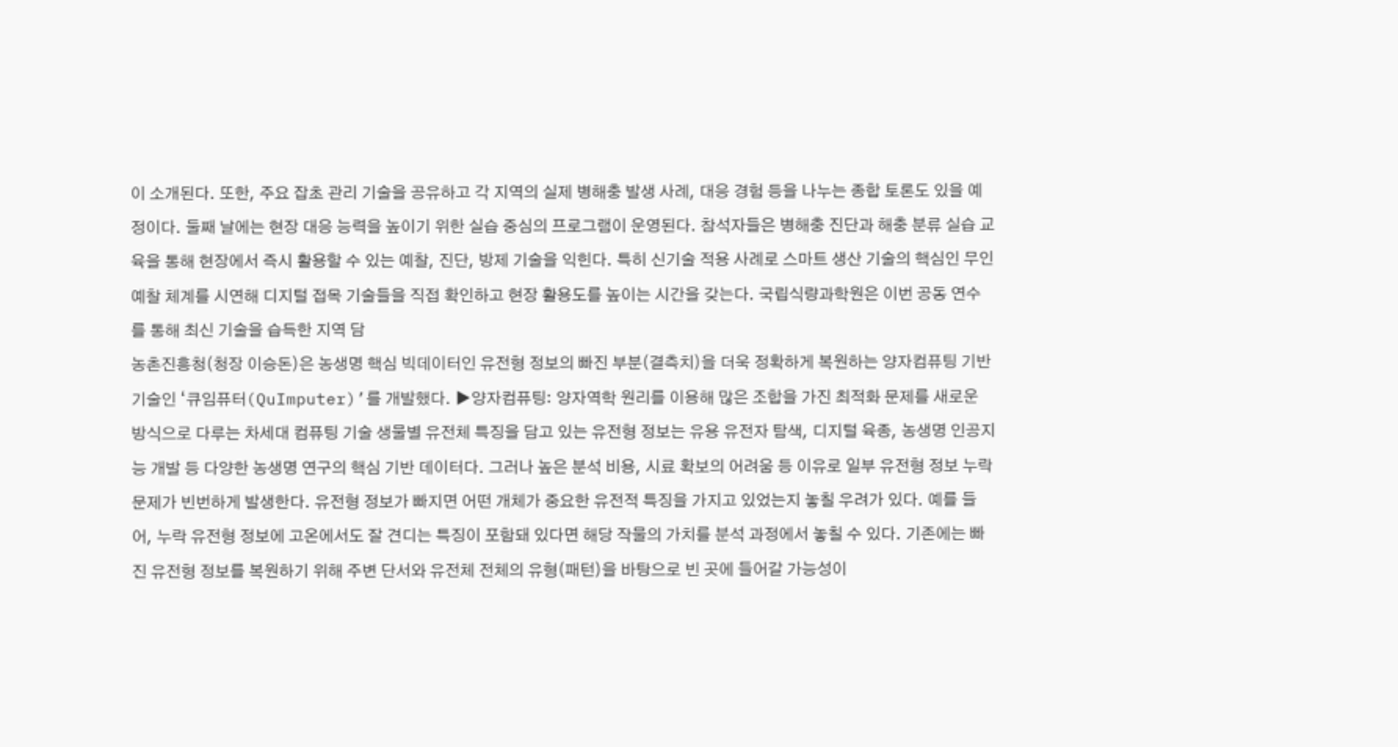이 소개된다. 또한, 주요 잡초 관리 기술을 공유하고 각 지역의 실제 병해충 발생 사례, 대응 경험 등을 나누는 종합 토론도 있을 예정이다. 둘째 날에는 현장 대응 능력을 높이기 위한 실습 중심의 프로그램이 운영된다. 참석자들은 병해충 진단과 해충 분류 실습 교육을 통해 현장에서 즉시 활용할 수 있는 예찰, 진단, 방제 기술을 익힌다. 특히 신기술 적용 사례로 스마트 생산 기술의 핵심인 무인 예찰 체계를 시연해 디지털 접목 기술들을 직접 확인하고 현장 활용도를 높이는 시간을 갖는다. 국립식량과학원은 이번 공동 연수를 통해 최신 기술을 습득한 지역 담
농촌진흥청(청장 이승돈)은 농생명 핵심 빅데이터인 유전형 정보의 빠진 부분(결측치)을 더욱 정확하게 복원하는 양자컴퓨팅 기반 기술인 ‘큐임퓨터(QuImputer)’를 개발했다. ▶양자컴퓨팅: 양자역학 원리를 이용해 많은 조합을 가진 최적화 문제를 새로운 방식으로 다루는 차세대 컴퓨팅 기술 생물별 유전체 특징을 담고 있는 유전형 정보는 유용 유전자 탐색, 디지털 육종, 농생명 인공지능 개발 등 다양한 농생명 연구의 핵심 기반 데이터다. 그러나 높은 분석 비용, 시료 확보의 어려움 등 이유로 일부 유전형 정보 누락 문제가 빈번하게 발생한다. 유전형 정보가 빠지면 어떤 개체가 중요한 유전적 특징을 가지고 있었는지 놓칠 우려가 있다. 예를 들어, 누락 유전형 정보에 고온에서도 잘 견디는 특징이 포함돼 있다면 해당 작물의 가치를 분석 과정에서 놓칠 수 있다. 기존에는 빠진 유전형 정보를 복원하기 위해 주변 단서와 유전체 전체의 유형(패턴)을 바탕으로 빈 곳에 들어갈 가능성이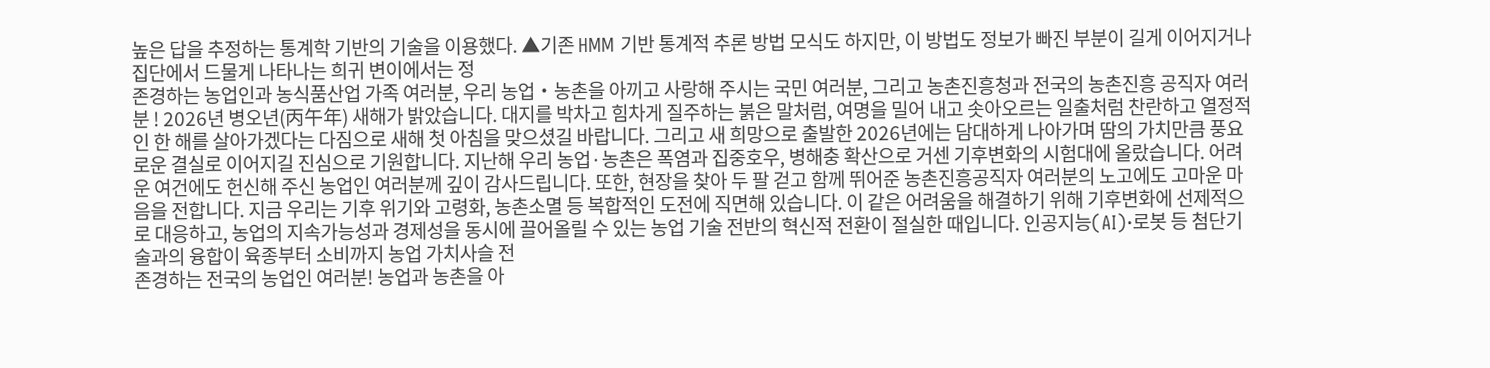높은 답을 추정하는 통계학 기반의 기술을 이용했다. ▲기존 HMM 기반 통계적 추론 방법 모식도 하지만, 이 방법도 정보가 빠진 부분이 길게 이어지거나 집단에서 드물게 나타나는 희귀 변이에서는 정
존경하는 농업인과 농식품산업 가족 여러분, 우리 농업‧농촌을 아끼고 사랑해 주시는 국민 여러분, 그리고 농촌진흥청과 전국의 농촌진흥 공직자 여러분 ! 2026년 병오년(丙午年) 새해가 밝았습니다. 대지를 박차고 힘차게 질주하는 붉은 말처럼, 여명을 밀어 내고 솟아오르는 일출처럼 찬란하고 열정적인 한 해를 살아가겠다는 다짐으로 새해 첫 아침을 맞으셨길 바랍니다. 그리고 새 희망으로 출발한 2026년에는 담대하게 나아가며 땀의 가치만큼 풍요로운 결실로 이어지길 진심으로 기원합니다. 지난해 우리 농업·농촌은 폭염과 집중호우, 병해충 확산으로 거센 기후변화의 시험대에 올랐습니다. 어려운 여건에도 헌신해 주신 농업인 여러분께 깊이 감사드립니다. 또한, 현장을 찾아 두 팔 걷고 함께 뛰어준 농촌진흥공직자 여러분의 노고에도 고마운 마음을 전합니다. 지금 우리는 기후 위기와 고령화, 농촌소멸 등 복합적인 도전에 직면해 있습니다. 이 같은 어려움을 해결하기 위해 기후변화에 선제적으로 대응하고, 농업의 지속가능성과 경제성을 동시에 끌어올릴 수 있는 농업 기술 전반의 혁신적 전환이 절실한 때입니다. 인공지능(AI)·로봇 등 첨단기술과의 융합이 육종부터 소비까지 농업 가치사슬 전
존경하는 전국의 농업인 여러분! 농업과 농촌을 아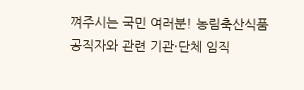껴주시는 국민 여러분! 농림축산식품 공직자와 관련 기관·단체 임직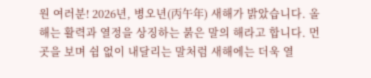원 여러분! 2026년, 병오년(丙午年) 새해가 밝았습니다. 올해는 활력과 열정을 상징하는 붉은 말의 해라고 합니다. 먼 곳을 보며 쉼 없이 내달리는 말처럼 새해에는 더욱 열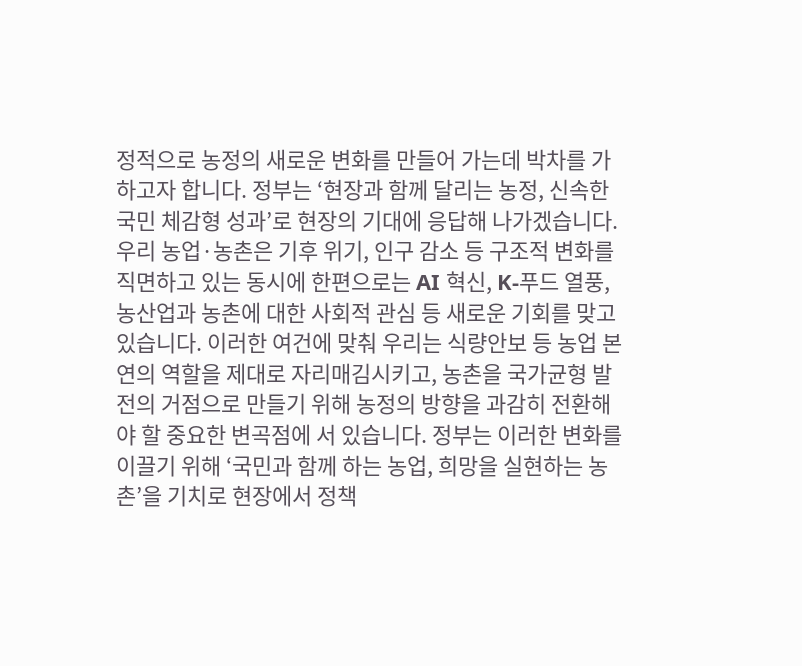정적으로 농정의 새로운 변화를 만들어 가는데 박차를 가하고자 합니다. 정부는 ‘현장과 함께 달리는 농정, 신속한 국민 체감형 성과’로 현장의 기대에 응답해 나가겠습니다. 우리 농업·농촌은 기후 위기, 인구 감소 등 구조적 변화를 직면하고 있는 동시에 한편으로는 AI 혁신, K-푸드 열풍, 농산업과 농촌에 대한 사회적 관심 등 새로운 기회를 맞고 있습니다. 이러한 여건에 맞춰 우리는 식량안보 등 농업 본연의 역할을 제대로 자리매김시키고, 농촌을 국가균형 발전의 거점으로 만들기 위해 농정의 방향을 과감히 전환해야 할 중요한 변곡점에 서 있습니다. 정부는 이러한 변화를 이끌기 위해 ‘국민과 함께 하는 농업, 희망을 실현하는 농촌’을 기치로 현장에서 정책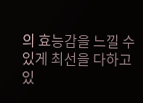의 효능감을 느낄 수 있게 최선을 다하고 있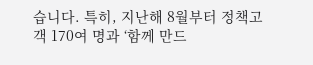습니다. 특히, 지난해 8월부터 정책고객 170여 명과 ‘함께 만드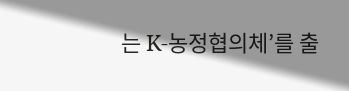는 K-농정협의체’를 출